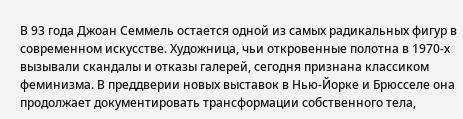В 93 года Джоан Семмель остается одной из самых радикальных фигур в современном искусстве. Художница, чьи откровенные полотна в 1970-х вызывали скандалы и отказы галерей, сегодня признана классиком феминизма. В преддверии новых выставок в Нью-Йорке и Брюсселе она продолжает документировать трансформации собственного тела,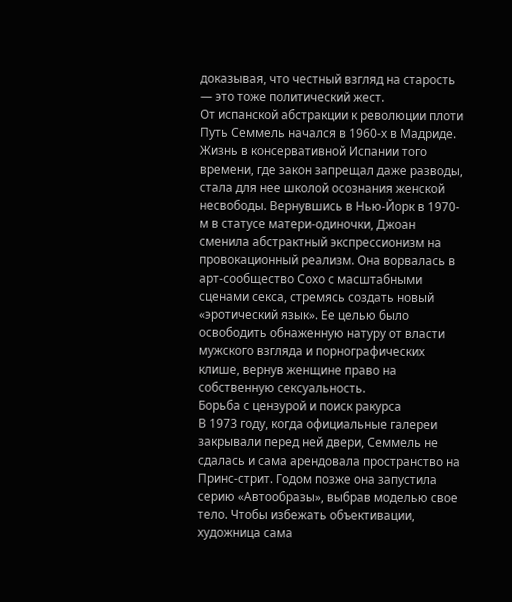доказывая, что честный взгляд на старость — это тоже политический жест.
От испанской абстракции к революции плоти
Путь Семмель начался в 1960-х в Мадриде. Жизнь в консервативной Испании того времени, где закон запрещал даже разводы, стала для нее школой осознания женской несвободы. Вернувшись в Нью-Йорк в 1970-м в статусе матери-одиночки, Джоан сменила абстрактный экспрессионизм на провокационный реализм. Она ворвалась в арт-сообщество Сохо с масштабными сценами секса, стремясь создать новый «эротический язык». Ее целью было освободить обнаженную натуру от власти мужского взгляда и порнографических клише, вернув женщине право на собственную сексуальность.
Борьба с цензурой и поиск ракурса
В 1973 году, когда официальные галереи закрывали перед ней двери, Семмель не сдалась и сама арендовала пространство на Принс-стрит. Годом позже она запустила серию «Автообразы», выбрав моделью свое тело. Чтобы избежать объективации, художница сама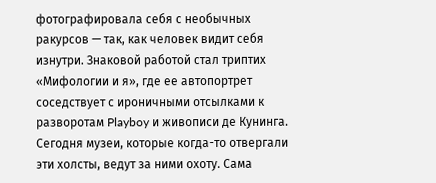фотографировала себя с необычных ракурсов — так, как человек видит себя изнутри. Знаковой работой стал триптих «Мифологии и я», где ее автопортрет соседствует с ироничными отсылками к разворотам Playboy и живописи де Кунинга. Сегодня музеи, которые когда-то отвергали эти холсты, ведут за ними охоту. Сама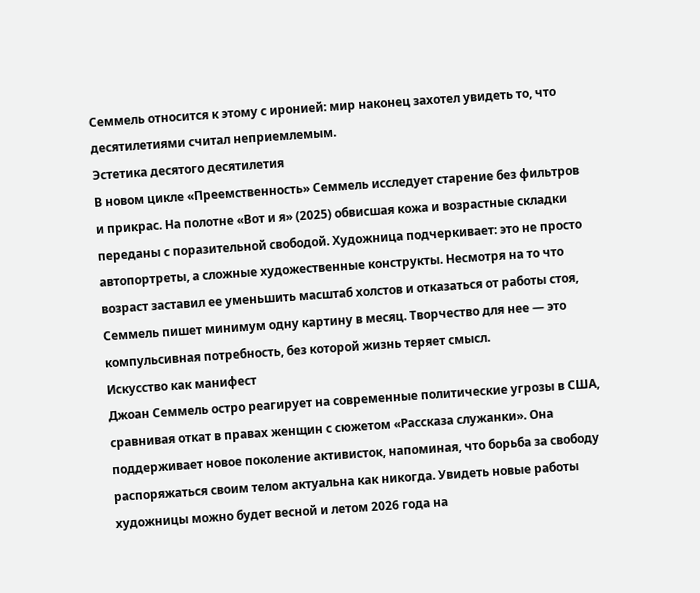Семмель относится к этому с иронией: мир наконец захотел увидеть то, что десятилетиями считал неприемлемым.
Эстетика десятого десятилетия
В новом цикле «Преемственность» Семмель исследует старение без фильтров и прикрас. На полотне «Вот и я» (2025) обвисшая кожа и возрастные складки переданы с поразительной свободой. Художница подчеркивает: это не просто автопортреты, а сложные художественные конструкты. Несмотря на то что возраст заставил ее уменьшить масштаб холстов и отказаться от работы стоя, Семмель пишет минимум одну картину в месяц. Творчество для нее — это компульсивная потребность, без которой жизнь теряет смысл.
Искусство как манифест
Джоан Семмель остро реагирует на современные политические угрозы в США, сравнивая откат в правах женщин с сюжетом «Рассказа служанки». Она поддерживает новое поколение активисток, напоминая, что борьба за свободу распоряжаться своим телом актуальна как никогда. Увидеть новые работы художницы можно будет весной и летом 2026 года на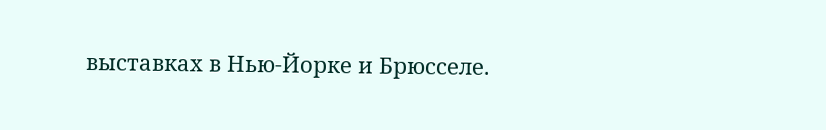выставках в Нью-Йорке и Брюсселе.